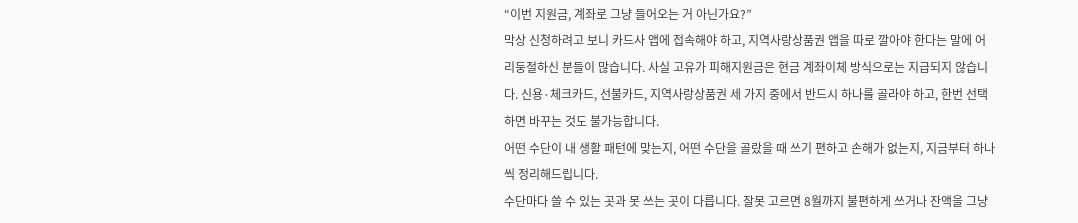“이번 지원금, 계좌로 그냥 들어오는 거 아닌가요?”
막상 신청하려고 보니 카드사 앱에 접속해야 하고, 지역사랑상품권 앱을 따로 깔아야 한다는 말에 어리둥절하신 분들이 많습니다. 사실 고유가 피해지원금은 현금 계좌이체 방식으로는 지급되지 않습니다. 신용·체크카드, 선불카드, 지역사랑상품권 세 가지 중에서 반드시 하나를 골라야 하고, 한번 선택하면 바꾸는 것도 불가능합니다.
어떤 수단이 내 생활 패턴에 맞는지, 어떤 수단을 골랐을 때 쓰기 편하고 손해가 없는지, 지금부터 하나씩 정리해드립니다.
수단마다 쓸 수 있는 곳과 못 쓰는 곳이 다릅니다. 잘못 고르면 8월까지 불편하게 쓰거나 잔액을 그냥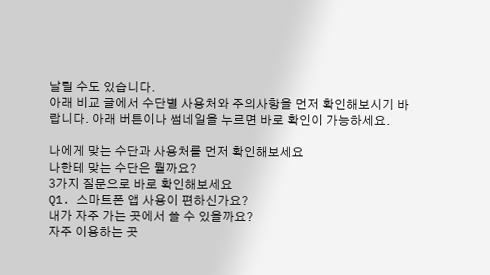날릴 수도 있습니다.
아래 비교 글에서 수단별 사용처와 주의사항을 먼저 확인해보시기 바랍니다. 아래 버튼이나 썸네일을 누르면 바로 확인이 가능하세요.

나에게 맞는 수단과 사용처를 먼저 확인해보세요
나한테 맞는 수단은 뭘까요?
3가지 질문으로 바로 확인해보세요
Q1. 스마트폰 앱 사용이 편하신가요?
내가 자주 가는 곳에서 쓸 수 있을까요?
자주 이용하는 곳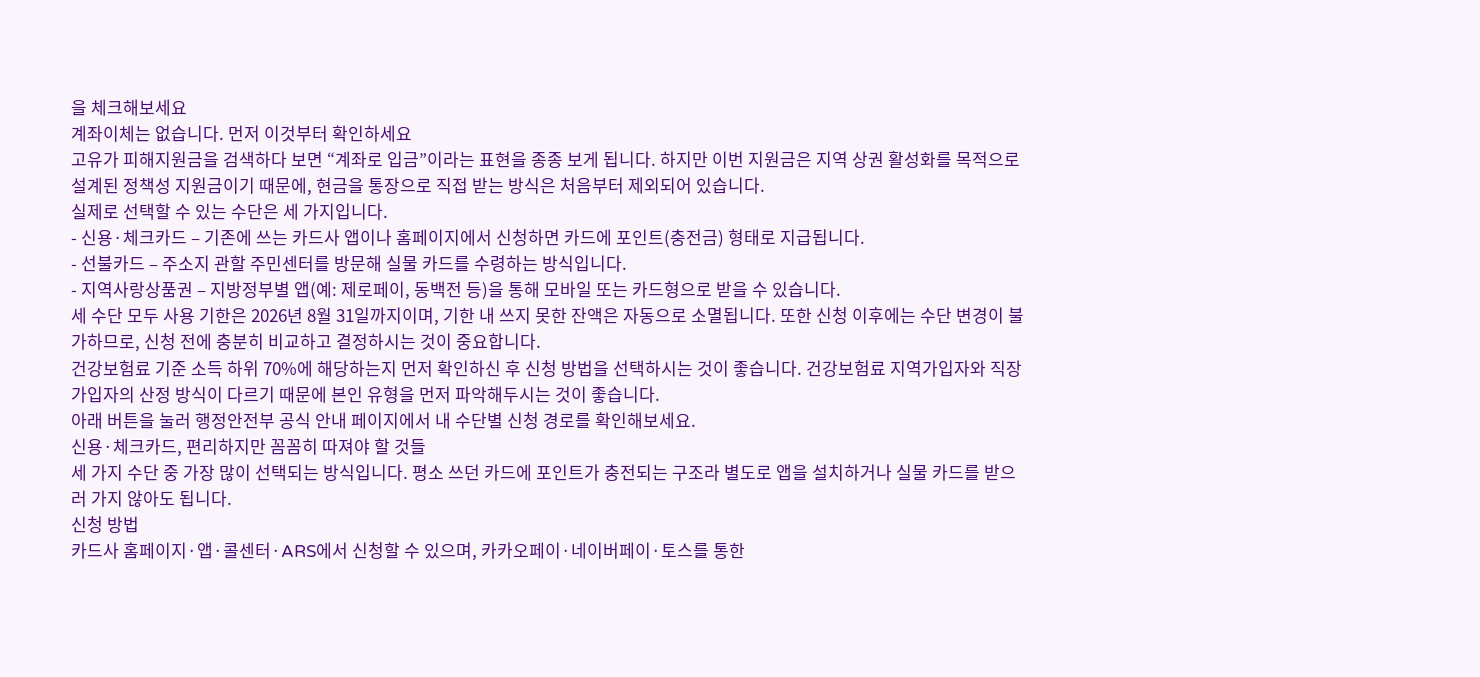을 체크해보세요
계좌이체는 없습니다. 먼저 이것부터 확인하세요
고유가 피해지원금을 검색하다 보면 “계좌로 입금”이라는 표현을 종종 보게 됩니다. 하지만 이번 지원금은 지역 상권 활성화를 목적으로 설계된 정책성 지원금이기 때문에, 현금을 통장으로 직접 받는 방식은 처음부터 제외되어 있습니다.
실제로 선택할 수 있는 수단은 세 가지입니다.
- 신용·체크카드 – 기존에 쓰는 카드사 앱이나 홈페이지에서 신청하면 카드에 포인트(충전금) 형태로 지급됩니다.
- 선불카드 – 주소지 관할 주민센터를 방문해 실물 카드를 수령하는 방식입니다.
- 지역사랑상품권 – 지방정부별 앱(예: 제로페이, 동백전 등)을 통해 모바일 또는 카드형으로 받을 수 있습니다.
세 수단 모두 사용 기한은 2026년 8월 31일까지이며, 기한 내 쓰지 못한 잔액은 자동으로 소멸됩니다. 또한 신청 이후에는 수단 변경이 불가하므로, 신청 전에 충분히 비교하고 결정하시는 것이 중요합니다.
건강보험료 기준 소득 하위 70%에 해당하는지 먼저 확인하신 후 신청 방법을 선택하시는 것이 좋습니다. 건강보험료 지역가입자와 직장가입자의 산정 방식이 다르기 때문에 본인 유형을 먼저 파악해두시는 것이 좋습니다.
아래 버튼을 눌러 행정안전부 공식 안내 페이지에서 내 수단별 신청 경로를 확인해보세요.
신용·체크카드, 편리하지만 꼼꼼히 따져야 할 것들
세 가지 수단 중 가장 많이 선택되는 방식입니다. 평소 쓰던 카드에 포인트가 충전되는 구조라 별도로 앱을 설치하거나 실물 카드를 받으러 가지 않아도 됩니다.
신청 방법
카드사 홈페이지·앱·콜센터·ARS에서 신청할 수 있으며, 카카오페이·네이버페이·토스를 통한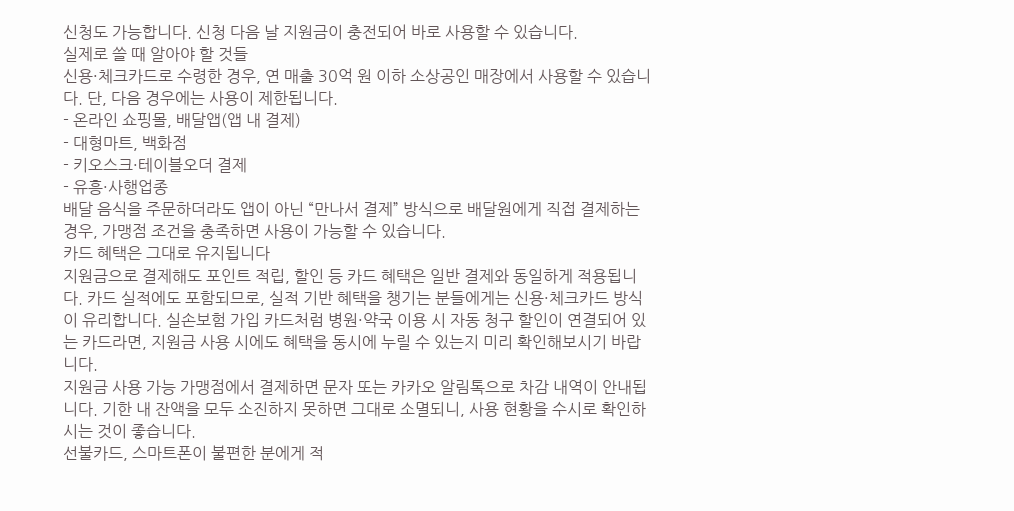신청도 가능합니다. 신청 다음 날 지원금이 충전되어 바로 사용할 수 있습니다.
실제로 쓸 때 알아야 할 것들
신용·체크카드로 수령한 경우, 연 매출 30억 원 이하 소상공인 매장에서 사용할 수 있습니다. 단, 다음 경우에는 사용이 제한됩니다.
- 온라인 쇼핑몰, 배달앱(앱 내 결제)
- 대형마트, 백화점
- 키오스크·테이블오더 결제
- 유흥·사행업종
배달 음식을 주문하더라도 앱이 아닌 “만나서 결제” 방식으로 배달원에게 직접 결제하는 경우, 가맹점 조건을 충족하면 사용이 가능할 수 있습니다.
카드 혜택은 그대로 유지됩니다
지원금으로 결제해도 포인트 적립, 할인 등 카드 혜택은 일반 결제와 동일하게 적용됩니다. 카드 실적에도 포함되므로, 실적 기반 혜택을 챙기는 분들에게는 신용·체크카드 방식이 유리합니다. 실손보험 가입 카드처럼 병원·약국 이용 시 자동 청구 할인이 연결되어 있는 카드라면, 지원금 사용 시에도 혜택을 동시에 누릴 수 있는지 미리 확인해보시기 바랍니다.
지원금 사용 가능 가맹점에서 결제하면 문자 또는 카카오 알림톡으로 차감 내역이 안내됩니다. 기한 내 잔액을 모두 소진하지 못하면 그대로 소멸되니, 사용 현황을 수시로 확인하시는 것이 좋습니다.
선불카드, 스마트폰이 불편한 분에게 적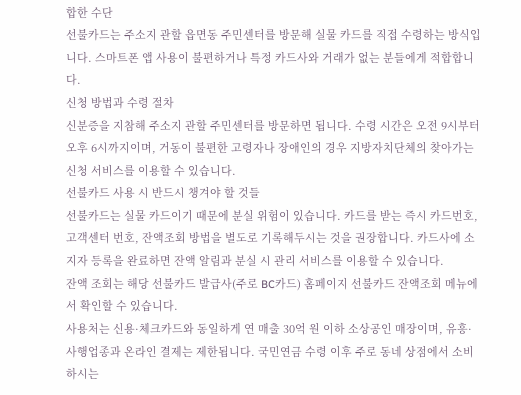합한 수단
선불카드는 주소지 관할 읍면동 주민센터를 방문해 실물 카드를 직접 수령하는 방식입니다. 스마트폰 앱 사용이 불편하거나 특정 카드사와 거래가 없는 분들에게 적합합니다.
신청 방법과 수령 절차
신분증을 지참해 주소지 관할 주민센터를 방문하면 됩니다. 수령 시간은 오전 9시부터 오후 6시까지이며, 거동이 불편한 고령자나 장애인의 경우 지방자치단체의 찾아가는 신청 서비스를 이용할 수 있습니다.
선불카드 사용 시 반드시 챙겨야 할 것들
선불카드는 실물 카드이기 때문에 분실 위험이 있습니다. 카드를 받는 즉시 카드번호, 고객센터 번호, 잔액조회 방법을 별도로 기록해두시는 것을 권장합니다. 카드사에 소지자 등록을 완료하면 잔액 알림과 분실 시 관리 서비스를 이용할 수 있습니다.
잔액 조회는 해당 선불카드 발급사(주로 BC카드) 홈페이지 선불카드 잔액조회 메뉴에서 확인할 수 있습니다.
사용처는 신용·체크카드와 동일하게 연 매출 30억 원 이하 소상공인 매장이며, 유흥·사행업종과 온라인 결제는 제한됩니다. 국민연금 수령 이후 주로 동네 상점에서 소비하시는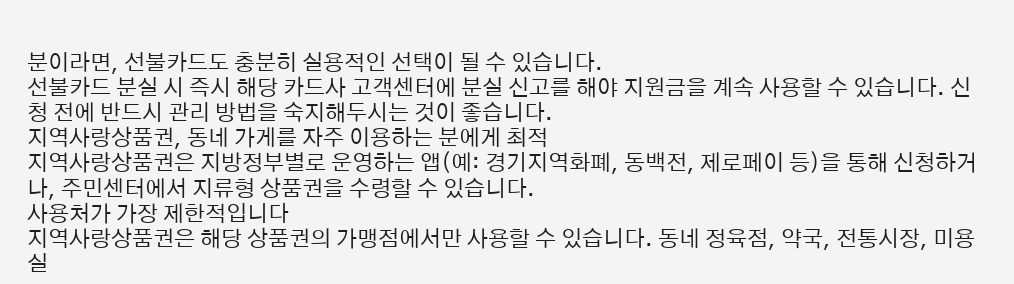분이라면, 선불카드도 충분히 실용적인 선택이 될 수 있습니다.
선불카드 분실 시 즉시 해당 카드사 고객센터에 분실 신고를 해야 지원금을 계속 사용할 수 있습니다. 신청 전에 반드시 관리 방법을 숙지해두시는 것이 좋습니다.
지역사랑상품권, 동네 가게를 자주 이용하는 분에게 최적
지역사랑상품권은 지방정부별로 운영하는 앱(예: 경기지역화폐, 동백전, 제로페이 등)을 통해 신청하거나, 주민센터에서 지류형 상품권을 수령할 수 있습니다.
사용처가 가장 제한적입니다
지역사랑상품권은 해당 상품권의 가맹점에서만 사용할 수 있습니다. 동네 정육점, 약국, 전통시장, 미용실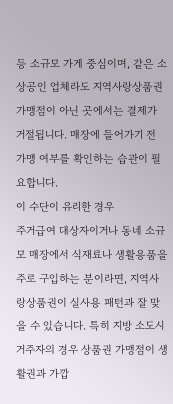등 소규모 가게 중심이며, 같은 소상공인 업체라도 지역사랑상품권 가맹점이 아닌 곳에서는 결제가 거절됩니다. 매장에 들어가기 전 가맹 여부를 확인하는 습관이 필요합니다.
이 수단이 유리한 경우
주거급여 대상자이거나 동네 소규모 매장에서 식재료나 생활용품을 주로 구입하는 분이라면, 지역사랑상품권이 실사용 패턴과 잘 맞을 수 있습니다. 특히 지방 소도시 거주자의 경우 상품권 가맹점이 생활권과 가깝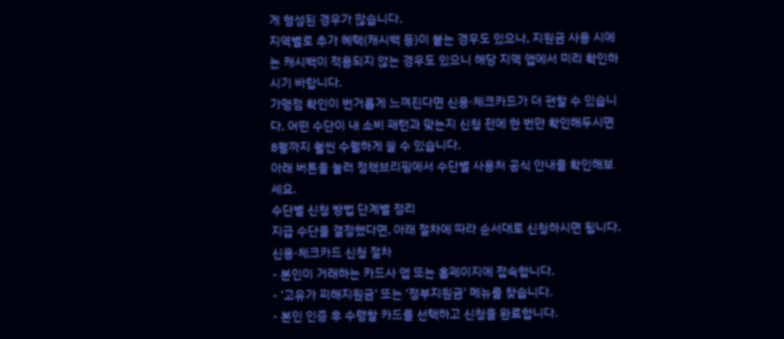게 형성된 경우가 많습니다.
지역별로 추가 혜택(캐시백 등)이 붙는 경우도 있으나, 지원금 사용 시에는 캐시백이 적용되지 않는 경우도 있으니 해당 지역 앱에서 미리 확인하시기 바랍니다.
가맹점 확인이 번거롭게 느껴진다면 신용·체크카드가 더 편할 수 있습니다. 어떤 수단이 내 소비 패턴과 맞는지 신청 전에 한 번만 확인해두시면 8월까지 훨씬 수월하게 쓸 수 있습니다.
아래 버튼을 눌러 정책브리핑에서 수단별 사용처 공식 안내를 확인해보세요.
수단별 신청 방법 단계별 정리
지급 수단을 결정했다면, 아래 절차에 따라 순서대로 신청하시면 됩니다.
신용·체크카드 신청 절차
- 본인이 거래하는 카드사 앱 또는 홈페이지에 접속합니다.
- ‘고유가 피해지원금’ 또는 ‘정부지원금’ 메뉴를 찾습니다.
- 본인 인증 후 수령할 카드를 선택하고 신청을 완료합니다.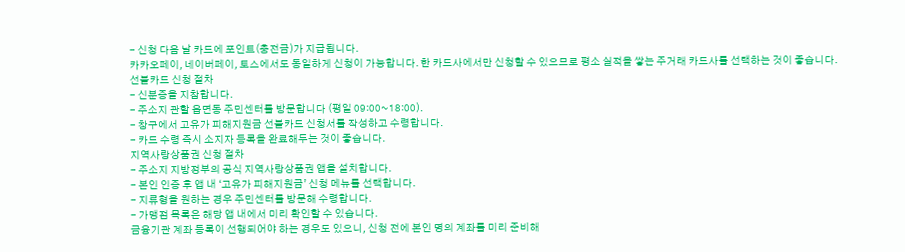- 신청 다음 날 카드에 포인트(충전금)가 지급됩니다.
카카오페이, 네이버페이, 토스에서도 동일하게 신청이 가능합니다. 한 카드사에서만 신청할 수 있으므로 평소 실적을 쌓는 주거래 카드사를 선택하는 것이 좋습니다.
선불카드 신청 절차
- 신분증을 지참합니다.
- 주소지 관할 읍면동 주민센터를 방문합니다 (평일 09:00~18:00).
- 창구에서 고유가 피해지원금 선불카드 신청서를 작성하고 수령합니다.
- 카드 수령 즉시 소지자 등록을 완료해두는 것이 좋습니다.
지역사랑상품권 신청 절차
- 주소지 지방정부의 공식 지역사랑상품권 앱을 설치합니다.
- 본인 인증 후 앱 내 ‘고유가 피해지원금’ 신청 메뉴를 선택합니다.
- 지류형을 원하는 경우 주민센터를 방문해 수령합니다.
- 가맹점 목록은 해당 앱 내에서 미리 확인할 수 있습니다.
금융기관 계좌 등록이 선행되어야 하는 경우도 있으니, 신청 전에 본인 명의 계좌를 미리 준비해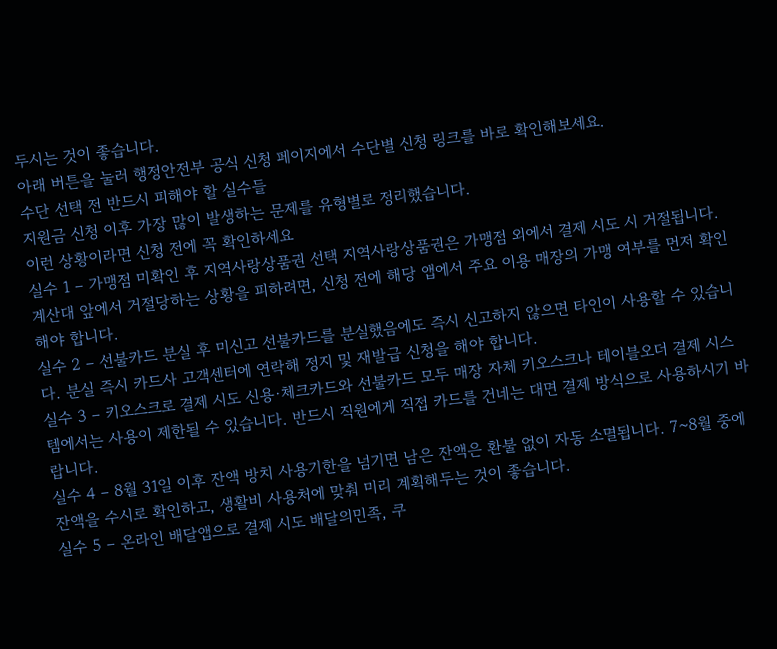두시는 것이 좋습니다.
아래 버튼을 눌러 행정안전부 공식 신청 페이지에서 수단별 신청 링크를 바로 확인해보세요.
수단 선택 전 반드시 피해야 할 실수들
지원금 신청 이후 가장 많이 발생하는 문제를 유형별로 정리했습니다.
이런 상황이라면 신청 전에 꼭 확인하세요
실수 1 – 가맹점 미확인 후 지역사랑상품권 선택 지역사랑상품권은 가맹점 외에서 결제 시도 시 거절됩니다. 계산대 앞에서 거절당하는 상황을 피하려면, 신청 전에 해당 앱에서 주요 이용 매장의 가맹 여부를 먼저 확인해야 합니다.
실수 2 – 선불카드 분실 후 미신고 선불카드를 분실했음에도 즉시 신고하지 않으면 타인이 사용할 수 있습니다. 분실 즉시 카드사 고객센터에 연락해 정지 및 재발급 신청을 해야 합니다.
실수 3 – 키오스크로 결제 시도 신용·체크카드와 선불카드 모두 매장 자체 키오스크나 테이블오더 결제 시스템에서는 사용이 제한될 수 있습니다. 반드시 직원에게 직접 카드를 건네는 대면 결제 방식으로 사용하시기 바랍니다.
실수 4 – 8월 31일 이후 잔액 방치 사용기한을 넘기면 남은 잔액은 환불 없이 자동 소멸됩니다. 7~8월 중에 잔액을 수시로 확인하고, 생활비 사용처에 맞춰 미리 계획해두는 것이 좋습니다.
실수 5 – 온라인 배달앱으로 결제 시도 배달의민족, 쿠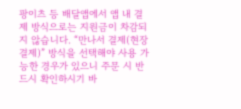팡이츠 등 배달앱에서 앱 내 결제 방식으로는 지원금이 차감되지 않습니다. “만나서 결제(현장 결제)” 방식을 선택해야 사용 가능한 경우가 있으니 주문 시 반드시 확인하시기 바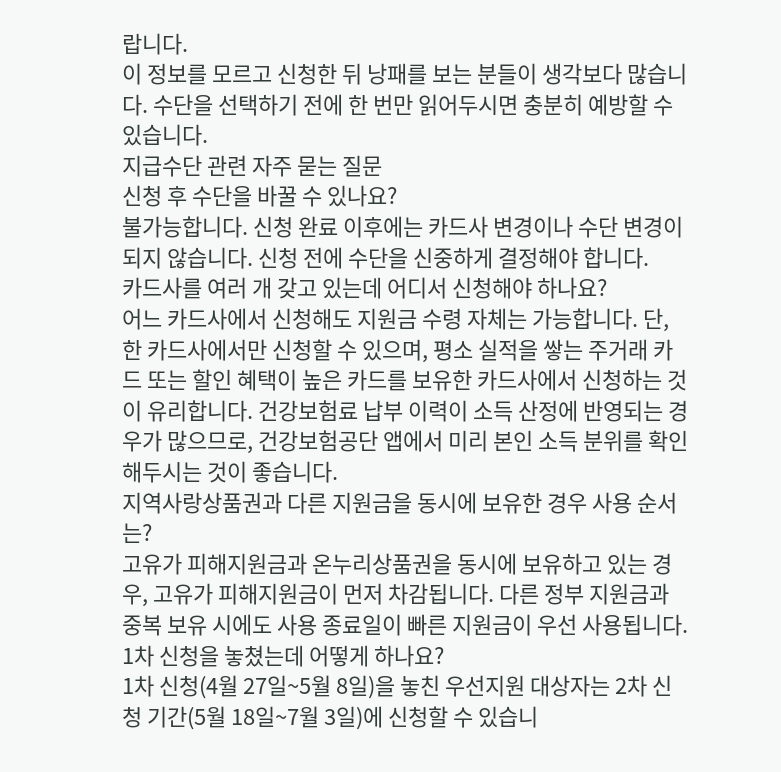랍니다.
이 정보를 모르고 신청한 뒤 낭패를 보는 분들이 생각보다 많습니다. 수단을 선택하기 전에 한 번만 읽어두시면 충분히 예방할 수 있습니다.
지급수단 관련 자주 묻는 질문
신청 후 수단을 바꿀 수 있나요?
불가능합니다. 신청 완료 이후에는 카드사 변경이나 수단 변경이 되지 않습니다. 신청 전에 수단을 신중하게 결정해야 합니다.
카드사를 여러 개 갖고 있는데 어디서 신청해야 하나요?
어느 카드사에서 신청해도 지원금 수령 자체는 가능합니다. 단, 한 카드사에서만 신청할 수 있으며, 평소 실적을 쌓는 주거래 카드 또는 할인 혜택이 높은 카드를 보유한 카드사에서 신청하는 것이 유리합니다. 건강보험료 납부 이력이 소득 산정에 반영되는 경우가 많으므로, 건강보험공단 앱에서 미리 본인 소득 분위를 확인해두시는 것이 좋습니다.
지역사랑상품권과 다른 지원금을 동시에 보유한 경우 사용 순서는?
고유가 피해지원금과 온누리상품권을 동시에 보유하고 있는 경우, 고유가 피해지원금이 먼저 차감됩니다. 다른 정부 지원금과 중복 보유 시에도 사용 종료일이 빠른 지원금이 우선 사용됩니다.
1차 신청을 놓쳤는데 어떻게 하나요?
1차 신청(4월 27일~5월 8일)을 놓친 우선지원 대상자는 2차 신청 기간(5월 18일~7월 3일)에 신청할 수 있습니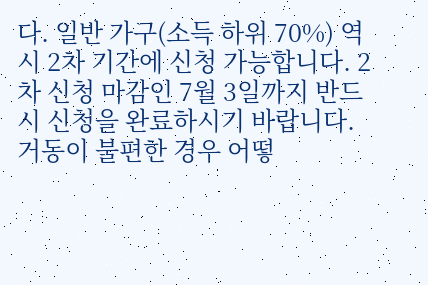다. 일반 가구(소득 하위 70%) 역시 2차 기간에 신청 가능합니다. 2차 신청 마감인 7월 3일까지 반드시 신청을 완료하시기 바랍니다.
거동이 불편한 경우 어떻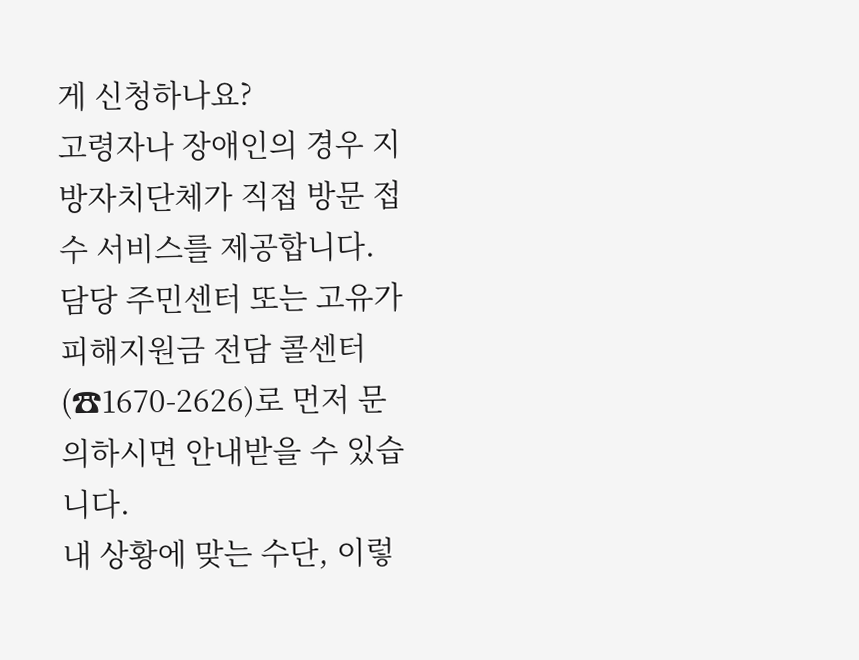게 신청하나요?
고령자나 장애인의 경우 지방자치단체가 직접 방문 접수 서비스를 제공합니다. 담당 주민센터 또는 고유가 피해지원금 전담 콜센터(☎1670-2626)로 먼저 문의하시면 안내받을 수 있습니다.
내 상황에 맞는 수단, 이렇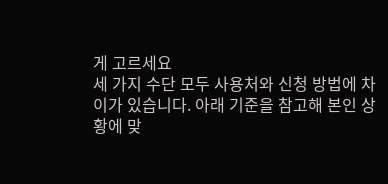게 고르세요
세 가지 수단 모두 사용처와 신청 방법에 차이가 있습니다. 아래 기준을 참고해 본인 상황에 맞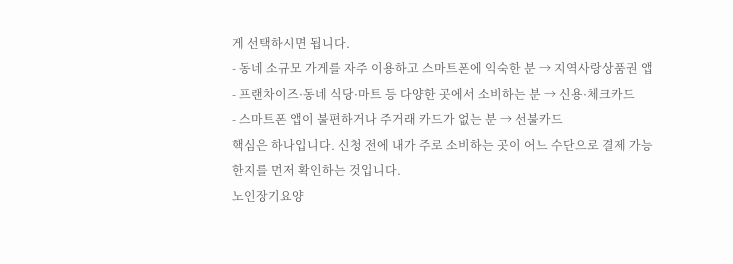게 선택하시면 됩니다.
- 동네 소규모 가게를 자주 이용하고 스마트폰에 익숙한 분 → 지역사랑상품권 앱
- 프랜차이즈·동네 식당·마트 등 다양한 곳에서 소비하는 분 → 신용·체크카드
- 스마트폰 앱이 불편하거나 주거래 카드가 없는 분 → 선불카드
핵심은 하나입니다. 신청 전에 내가 주로 소비하는 곳이 어느 수단으로 결제 가능한지를 먼저 확인하는 것입니다.
노인장기요양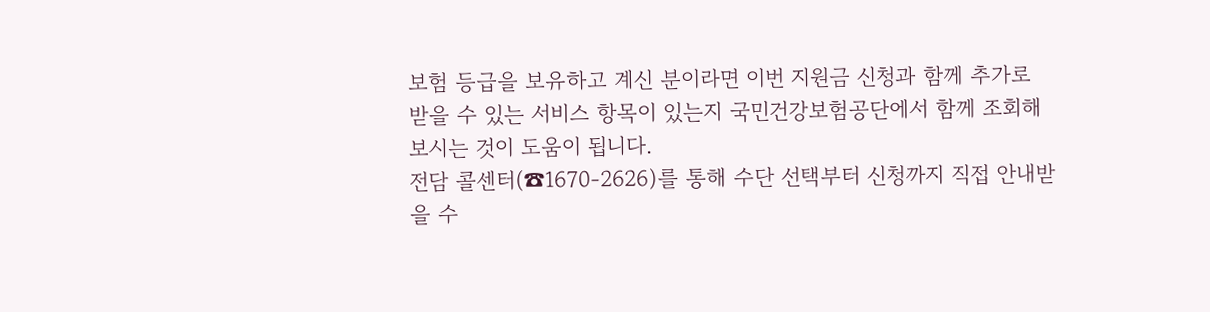보험 등급을 보유하고 계신 분이라면 이번 지원금 신청과 함께 추가로 받을 수 있는 서비스 항목이 있는지 국민건강보험공단에서 함께 조회해보시는 것이 도움이 됩니다.
전담 콜센터(☎1670-2626)를 통해 수단 선택부터 신청까지 직접 안내받을 수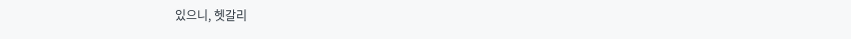있으니, 헷갈리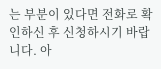는 부분이 있다면 전화로 확인하신 후 신청하시기 바랍니다. 아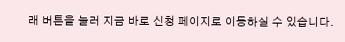래 버튼을 눌러 지금 바로 신청 페이지로 이동하실 수 있습니다.